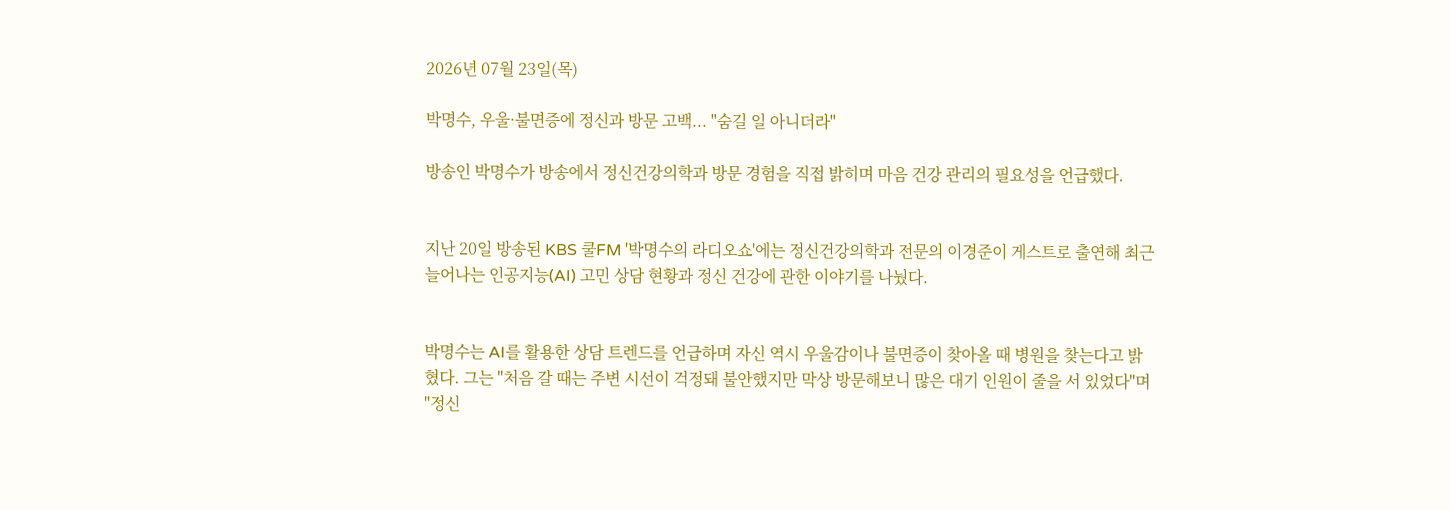2026년 07월 23일(목)

박명수, 우울·불면증에 정신과 방문 고백... "숨길 일 아니더라"

방송인 박명수가 방송에서 정신건강의학과 방문 경험을 직접 밝히며 마음 건강 관리의 필요성을 언급했다.


지난 20일 방송된 KBS 쿨FM '박명수의 라디오쇼'에는 정신건강의학과 전문의 이경준이 게스트로 출연해 최근 늘어나는 인공지능(AI) 고민 상담 현황과 정신 건강에 관한 이야기를 나눴다.


박명수는 AI를 활용한 상담 트렌드를 언급하며 자신 역시 우울감이나 불면증이 찾아올 때 병원을 찾는다고 밝혔다. 그는 "처음 갈 때는 주변 시선이 걱정돼 불안했지만 막상 방문해보니 많은 대기 인원이 줄을 서 있었다"며 "정신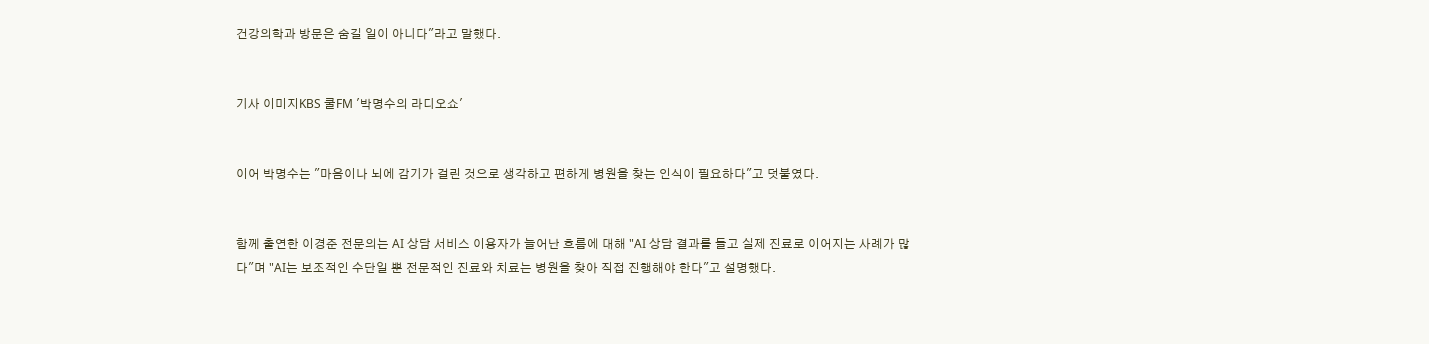건강의학과 방문은 숨길 일이 아니다"라고 말했다.


기사 이미지KBS 쿨FM '박명수의 라디오쇼'


이어 박명수는 "마음이나 뇌에 감기가 걸린 것으로 생각하고 편하게 병원을 찾는 인식이 필요하다"고 덧붙였다.


함께 출연한 이경준 전문의는 AI 상담 서비스 이용자가 늘어난 흐름에 대해 "AI 상담 결과를 들고 실제 진료로 이어지는 사례가 많다"며 "AI는 보조적인 수단일 뿐 전문적인 진료와 치료는 병원을 찾아 직접 진행해야 한다"고 설명했다.